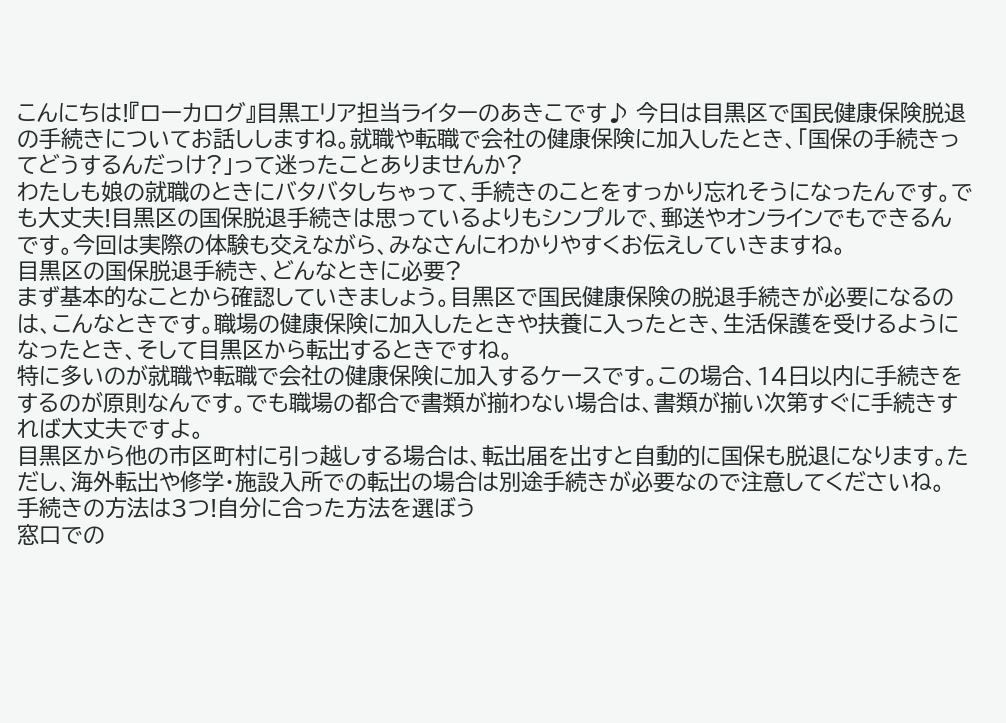こんにちは!『ローカログ』目黒エリア担当ライターのあきこです♪ 今日は目黒区で国民健康保険脱退の手続きについてお話ししますね。就職や転職で会社の健康保険に加入したとき、「国保の手続きってどうするんだっけ?」って迷ったことありませんか?
わたしも娘の就職のときにバタバタしちゃって、手続きのことをすっかり忘れそうになったんです。でも大丈夫!目黒区の国保脱退手続きは思っているよりもシンプルで、郵送やオンラインでもできるんです。今回は実際の体験も交えながら、みなさんにわかりやすくお伝えしていきますね。
目黒区の国保脱退手続き、どんなときに必要?
まず基本的なことから確認していきましょう。目黒区で国民健康保険の脱退手続きが必要になるのは、こんなときです。職場の健康保険に加入したときや扶養に入ったとき、生活保護を受けるようになったとき、そして目黒区から転出するときですね。
特に多いのが就職や転職で会社の健康保険に加入するケースです。この場合、14日以内に手続きをするのが原則なんです。でも職場の都合で書類が揃わない場合は、書類が揃い次第すぐに手続きすれば大丈夫ですよ。
目黒区から他の市区町村に引っ越しする場合は、転出届を出すと自動的に国保も脱退になります。ただし、海外転出や修学・施設入所での転出の場合は別途手続きが必要なので注意してくださいね。
手続きの方法は3つ!自分に合った方法を選ぼう
窓口での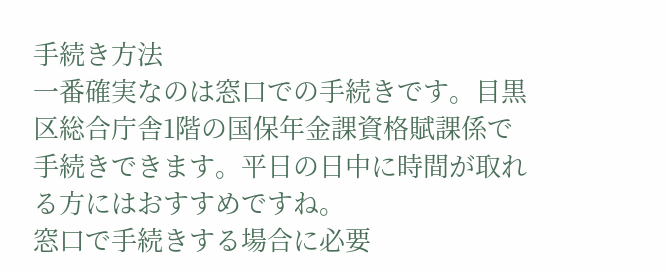手続き方法
一番確実なのは窓口での手続きです。目黒区総合庁舎1階の国保年金課資格賦課係で手続きできます。平日の日中に時間が取れる方にはおすすめですね。
窓口で手続きする場合に必要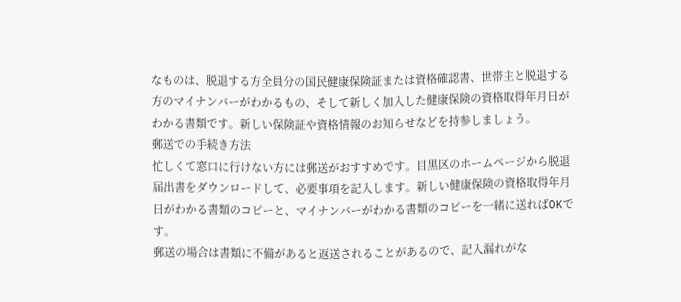なものは、脱退する方全員分の国民健康保険証または資格確認書、世帯主と脱退する方のマイナンバーがわかるもの、そして新しく加入した健康保険の資格取得年月日がわかる書類です。新しい保険証や資格情報のお知らせなどを持参しましょう。
郵送での手続き方法
忙しくて窓口に行けない方には郵送がおすすめです。目黒区のホームページから脱退届出書をダウンロードして、必要事項を記入します。新しい健康保険の資格取得年月日がわかる書類のコピーと、マイナンバーがわかる書類のコピーを一緒に送ればOKです。
郵送の場合は書類に不備があると返送されることがあるので、記入漏れがな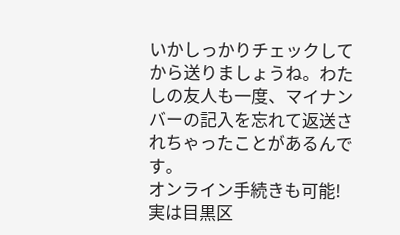いかしっかりチェックしてから送りましょうね。わたしの友人も一度、マイナンバーの記入を忘れて返送されちゃったことがあるんです。
オンライン手続きも可能!
実は目黒区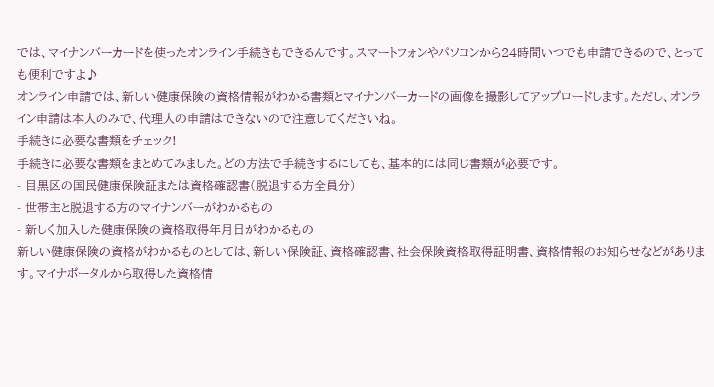では、マイナンバーカードを使ったオンライン手続きもできるんです。スマートフォンやパソコンから24時間いつでも申請できるので、とっても便利ですよ♪
オンライン申請では、新しい健康保険の資格情報がわかる書類とマイナンバーカードの画像を撮影してアップロードします。ただし、オンライン申請は本人のみで、代理人の申請はできないので注意してくださいね。
手続きに必要な書類をチェック!
手続きに必要な書類をまとめてみました。どの方法で手続きするにしても、基本的には同じ書類が必要です。
- 目黒区の国民健康保険証または資格確認書(脱退する方全員分)
- 世帯主と脱退する方のマイナンバーがわかるもの
- 新しく加入した健康保険の資格取得年月日がわかるもの
新しい健康保険の資格がわかるものとしては、新しい保険証、資格確認書、社会保険資格取得証明書、資格情報のお知らせなどがあります。マイナポータルから取得した資格情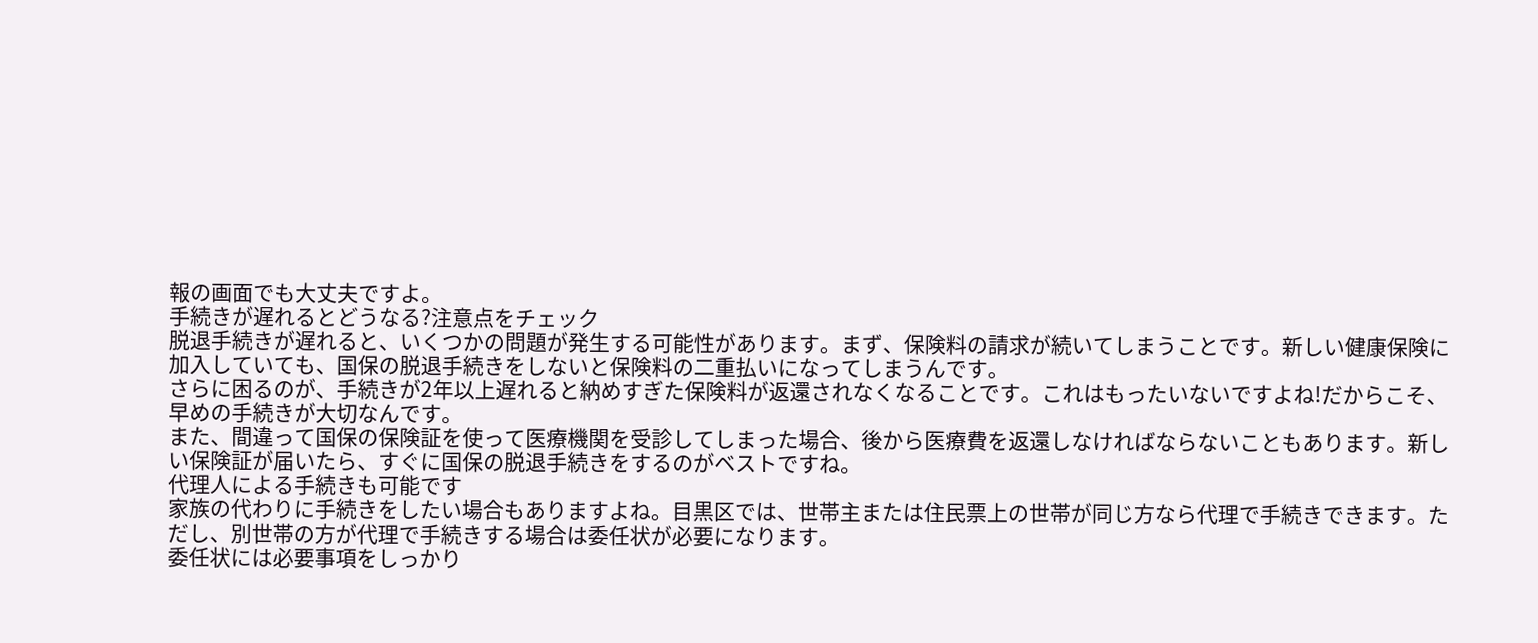報の画面でも大丈夫ですよ。
手続きが遅れるとどうなる?注意点をチェック
脱退手続きが遅れると、いくつかの問題が発生する可能性があります。まず、保険料の請求が続いてしまうことです。新しい健康保険に加入していても、国保の脱退手続きをしないと保険料の二重払いになってしまうんです。
さらに困るのが、手続きが2年以上遅れると納めすぎた保険料が返還されなくなることです。これはもったいないですよね!だからこそ、早めの手続きが大切なんです。
また、間違って国保の保険証を使って医療機関を受診してしまった場合、後から医療費を返還しなければならないこともあります。新しい保険証が届いたら、すぐに国保の脱退手続きをするのがベストですね。
代理人による手続きも可能です
家族の代わりに手続きをしたい場合もありますよね。目黒区では、世帯主または住民票上の世帯が同じ方なら代理で手続きできます。ただし、別世帯の方が代理で手続きする場合は委任状が必要になります。
委任状には必要事項をしっかり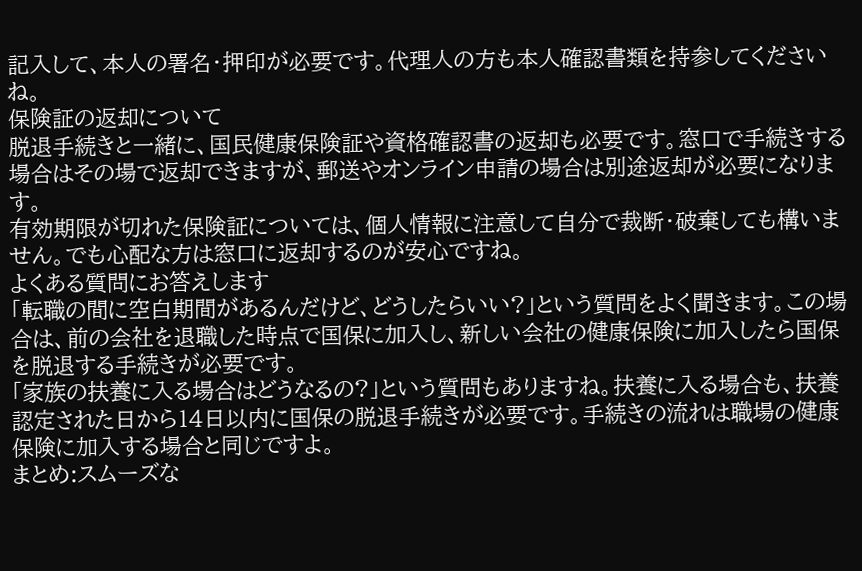記入して、本人の署名・押印が必要です。代理人の方も本人確認書類を持参してくださいね。
保険証の返却について
脱退手続きと一緒に、国民健康保険証や資格確認書の返却も必要です。窓口で手続きする場合はその場で返却できますが、郵送やオンライン申請の場合は別途返却が必要になります。
有効期限が切れた保険証については、個人情報に注意して自分で裁断・破棄しても構いません。でも心配な方は窓口に返却するのが安心ですね。
よくある質問にお答えします
「転職の間に空白期間があるんだけど、どうしたらいい?」という質問をよく聞きます。この場合は、前の会社を退職した時点で国保に加入し、新しい会社の健康保険に加入したら国保を脱退する手続きが必要です。
「家族の扶養に入る場合はどうなるの?」という質問もありますね。扶養に入る場合も、扶養認定された日から14日以内に国保の脱退手続きが必要です。手続きの流れは職場の健康保険に加入する場合と同じですよ。
まとめ:スムーズな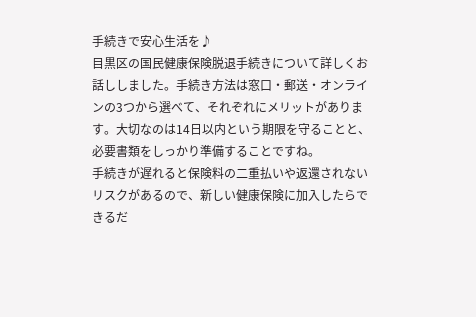手続きで安心生活を♪
目黒区の国民健康保険脱退手続きについて詳しくお話ししました。手続き方法は窓口・郵送・オンラインの3つから選べて、それぞれにメリットがあります。大切なのは14日以内という期限を守ることと、必要書類をしっかり準備することですね。
手続きが遅れると保険料の二重払いや返還されないリスクがあるので、新しい健康保険に加入したらできるだ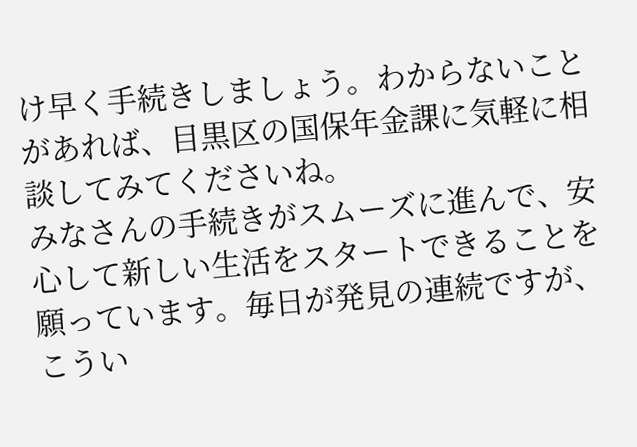け早く手続きしましょう。わからないことがあれば、目黒区の国保年金課に気軽に相談してみてくださいね。
みなさんの手続きがスムーズに進んで、安心して新しい生活をスタートできることを願っています。毎日が発見の連続ですが、こうい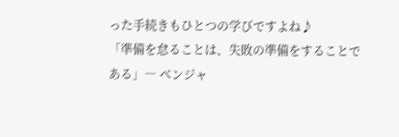った手続きもひとつの学びですよね♪
「準備を怠ることは、失敗の準備をすることである」― ベンジャ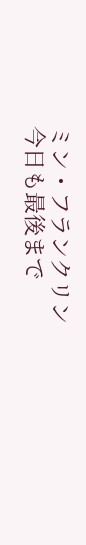ミン・フランクリン
今日も最後まで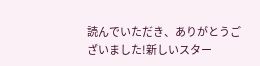読んでいただき、ありがとうございました!新しいスター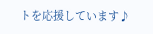トを応援しています♪